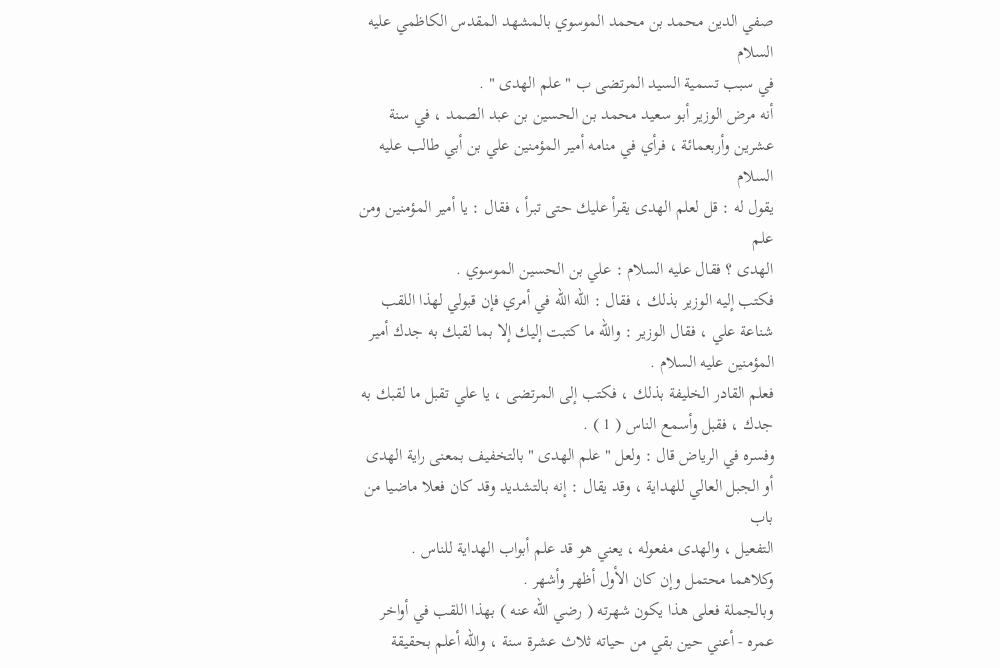صفي الدين محمد بن محمد الموسوي بالمشهد المقدس الكاظمي عليه السلام
في سبب تسمية السيد المرتضى ب " علم الهدى " .
أنه مرض الوزير أبو سعيد محمد بن الحسين بن عبد الصمد ، في سنة
عشرين وأربعمائة ، فرأي في منامه أمير المؤمنين علي بن أبي طالب عليه السلام
يقول له : قل لعلم الهدى يقرأ عليك حتى تبرأ ، فقال : يا أمير المؤمنين ومن علم
الهدى ؟ فقال عليه السلام : علي بن الحسين الموسوي .
فكتب إليه الوزير بذلك ، فقال : الله الله في أمري فإن قبولي لهذا اللقب
شناعة علي ، فقال الوزير : والله ما كتبت إليك إلا بما لقبك به جدك أمير
المؤمنين عليه السلام .
فعلم القادر الخليفة بذلك ، فكتب إلى المرتضى ، يا علي تقبل ما لقبك به
جدك ، فقبل وأسمع الناس ( 1 ) .
وفسره في الرياض قال : ولعل " علم الهدى " بالتخفيف بمعنى راية الهدى
أو الجبل العالي للهداية ، وقد يقال : إنه بالتشديد وقد كان فعلا ماضيا من باب
التفعيل ، والهدى مفعوله ، يعني هو قد علم أبواب الهداية للناس .
وكلاهما محتمل وإن كان الأول أظهر وأشهر .
وبالجملة فعلى هذا يكون شهرته ( رضي الله عنه ) بهذا اللقب في أواخر
عمره - أعني حين بقي من حياته ثلاث عشرة سنة ، والله أعلم بحقيقة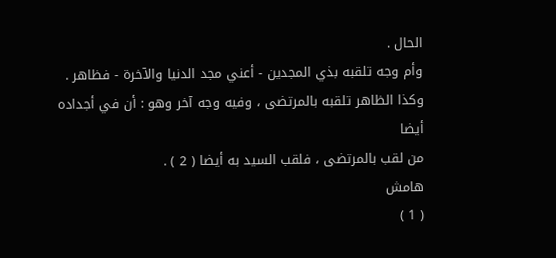الحال .
وأم وجه تلقبه بذي المجدين - أعني مجد الدنيا والآخرة - فظاهر .
وكذا الظاهر تلقبه بالمرتضى ، وفيه وجه آخر وهو : أن في أجداده أيضا
من لقب بالمرتضى ، فلقب السيد به أيضا ( 2 ) .
هامش
( 1 )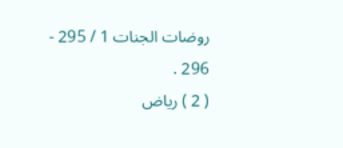روضات الجنات 1 / 295 - 296 .
( 2 ) رياض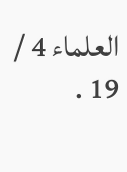العلماء 4 / 19 .